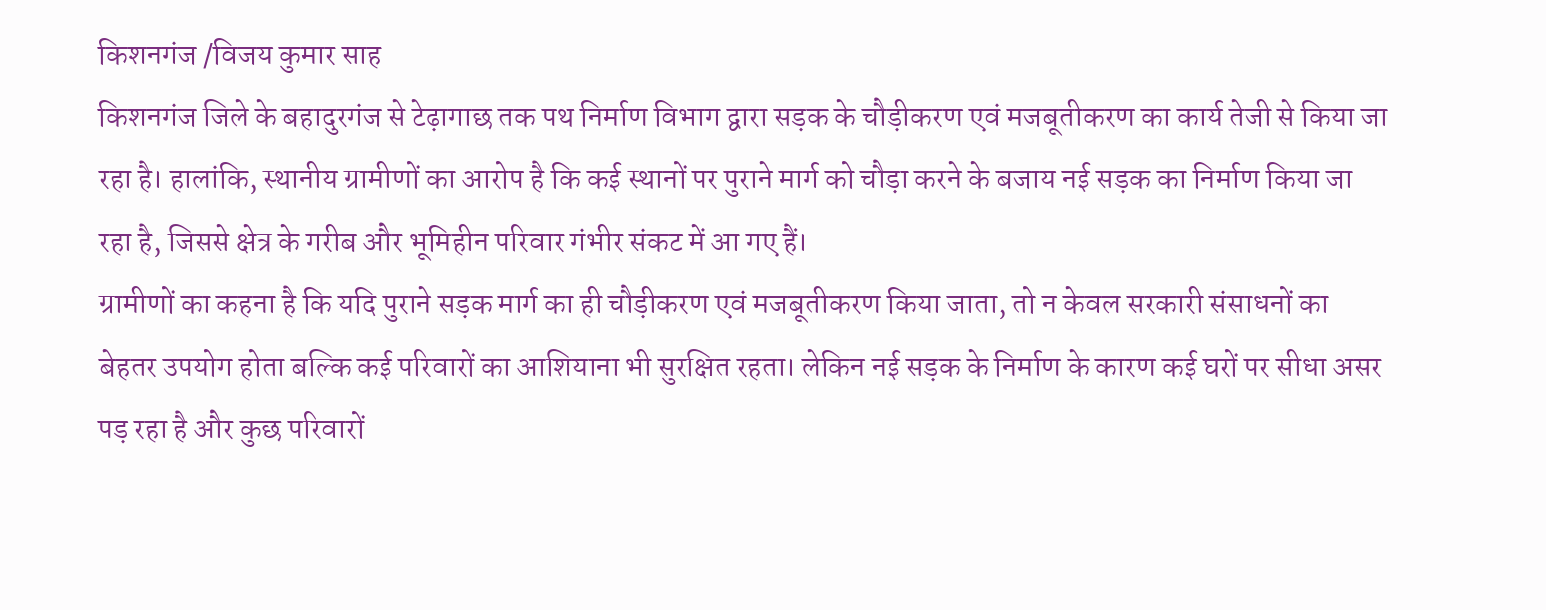किशनगंज /विजय कुमार साह
किशनगंज जिले के बहादुरगंज से टेढ़ागाछ तक पथ निर्माण विभाग द्वारा सड़क के चौड़ीकरण एवं मजबूतीकरण का कार्य तेजी से किया जा रहा है। हालांकि, स्थानीय ग्रामीणों का आरोप है कि कई स्थानों पर पुराने मार्ग को चौड़ा करने के बजाय नई सड़क का निर्माण किया जा रहा है, जिससे क्षेत्र के गरीब और भूमिहीन परिवार गंभीर संकट में आ गए हैं।
ग्रामीणों का कहना है कि यदि पुराने सड़क मार्ग का ही चौड़ीकरण एवं मजबूतीकरण किया जाता, तो न केवल सरकारी संसाधनों का बेहतर उपयोग होता बल्कि कई परिवारों का आशियाना भी सुरक्षित रहता। लेकिन नई सड़क के निर्माण के कारण कई घरों पर सीधा असर पड़ रहा है और कुछ परिवारों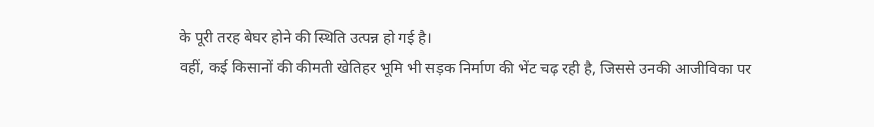के पूरी तरह बेघर होने की स्थिति उत्पन्न हो गई है।
वहीं, कई किसानों की कीमती खेतिहर भूमि भी सड़क निर्माण की भेंट चढ़ रही है, जिससे उनकी आजीविका पर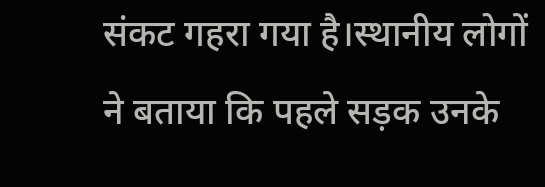संकट गहरा गया है।स्थानीय लोगों ने बताया कि पहले सड़क उनके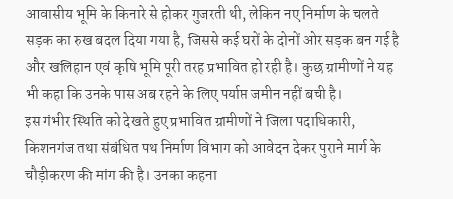आवासीय भूमि के किनारे से होकर गुजरती थी, लेकिन नए निर्माण के चलते सड़क का रुख बदल दिया गया है, जिससे कई घरों के दोनों ओर सड़क बन गई है और खलिहान एवं कृषि भूमि पूरी तरह प्रभावित हो रही है। कुछ ग्रामीणों ने यह भी कहा कि उनके पास अब रहने के लिए पर्याप्त जमीन नहीं बची है।
इस गंभीर स्थिति को देखते हुए प्रभावित ग्रामीणों ने जिला पदाधिकारी, किशनगंज तथा संबंधित पथ निर्माण विभाग को आवेदन देकर पुराने मार्ग के चौड़ीकरण की मांग की है। उनका कहना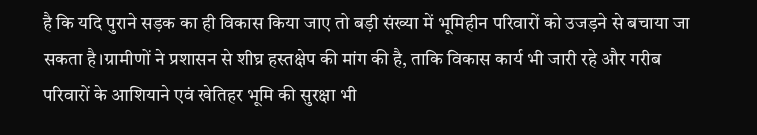है कि यदि पुराने सड़क का ही विकास किया जाए तो बड़ी संख्या में भूमिहीन परिवारों को उजड़ने से बचाया जा सकता है।ग्रामीणों ने प्रशासन से शीघ्र हस्तक्षेप की मांग की है, ताकि विकास कार्य भी जारी रहे और गरीब परिवारों के आशियाने एवं खेतिहर भूमि की सुरक्षा भी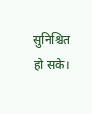सुनिश्चित हो सके।